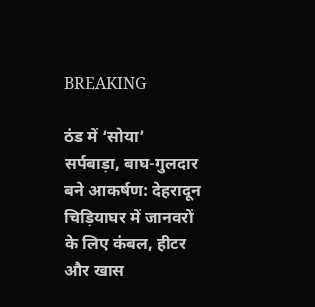BREAKING

ठंड में ‘सोया’ सर्पबाड़ा, बाघ-गुलदार बने आकर्षण: देहरादून चिड़ियाघर में जानवरों के लिए कंबल, हीटर और खास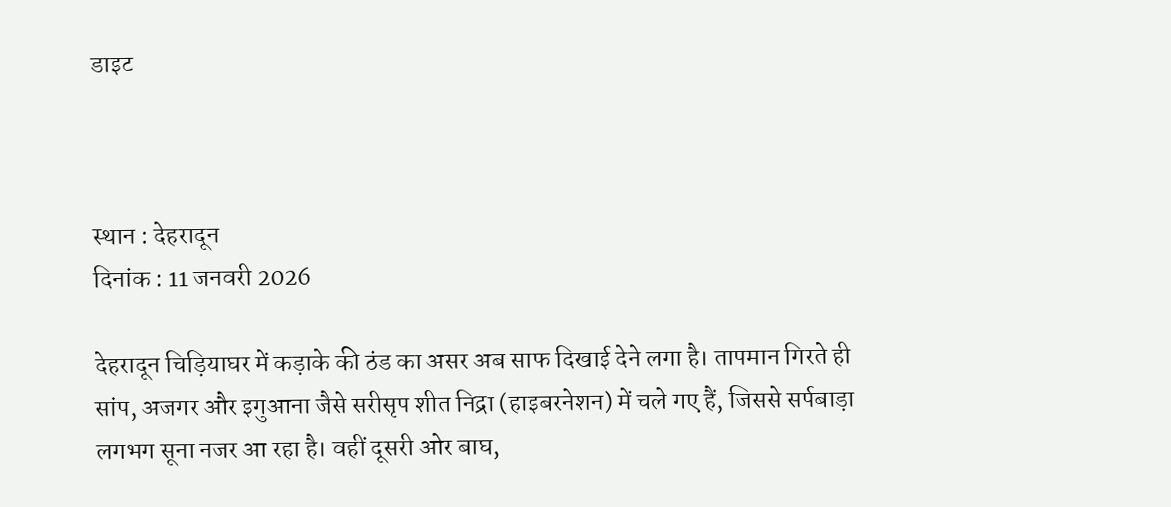डाइट



स्थान : देहरादून
दिनांक : 11 जनवरी 2026

देहरादून चिड़ियाघर में कड़ाके की ठंड का असर अब साफ दिखाई देने लगा है। तापमान गिरते ही सांप, अजगर और इगुआना जैसे सरीसृप शीत निद्रा (हाइबरनेशन) में चले गए हैं, जिससे सर्पबाड़ा लगभग सूना नजर आ रहा है। वहीं दूसरी ओर बाघ,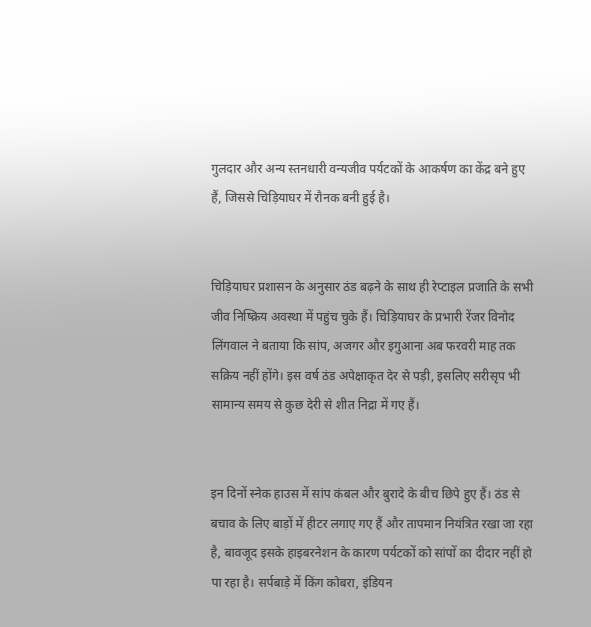गुलदार और अन्य स्तनधारी वन्यजीव पर्यटकों के आकर्षण का केंद्र बने हुए हैं, जिससे चिड़ियाघर में रौनक बनी हुई है।


चिड़ियाघर प्रशासन के अनुसार ठंड बढ़ने के साथ ही रेप्टाइल प्रजाति के सभी जीव निष्क्रिय अवस्था में पहुंच चुके हैं। चिड़ियाघर के प्रभारी रेंजर विनोद लिंगवाल ने बताया कि सांप, अजगर और इगुआना अब फरवरी माह तक सक्रिय नहीं होंगे। इस वर्ष ठंड अपेक्षाकृत देर से पड़ी, इसलिए सरीसृप भी सामान्य समय से कुछ देरी से शीत निद्रा में गए हैं।


इन दिनों स्नेक हाउस में सांप कंबल और बुरादे के बीच छिपे हुए हैं। ठंड से बचाव के लिए बाड़ों में हीटर लगाए गए हैं और तापमान नियंत्रित रखा जा रहा है, बावजूद इसके हाइबरनेशन के कारण पर्यटकों को सांपों का दीदार नहीं हो पा रहा है। सर्पबाड़े में किंग कोबरा, इंडियन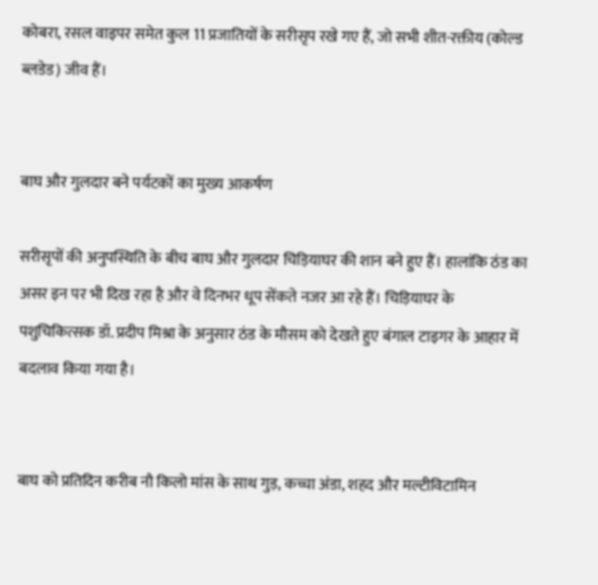कोबरा, रसल वाइपर समेत कुल 11 प्रजातियों के सरीसृप रखे गए हैं, जो सभी शीत-रक्तीय (कोल्ड ब्लडेड) जीव हैं।


बाघ और गुलदार बने पर्यटकों का मुख्य आकर्षण

सरीसृपों की अनुपस्थिति के बीच बाघ और गुलदार चिड़ियाघर की शान बने हुए हैं। हालांकि ठंड का असर इन पर भी दिख रहा है और वे दिनभर धूप सेंकते नजर आ रहे हैं। चिड़ियाघर के पशुचिकित्सक डॉ. प्रदीप मिश्रा के अनुसार ठंड के मौसम को देखते हुए बंगाल टाइगर के आहार में बदलाव किया गया है।


बाघ को प्रतिदिन करीब नौ किलो मांस के साथ गुड़, कच्चा अंडा, शहद और मल्टीविटामिन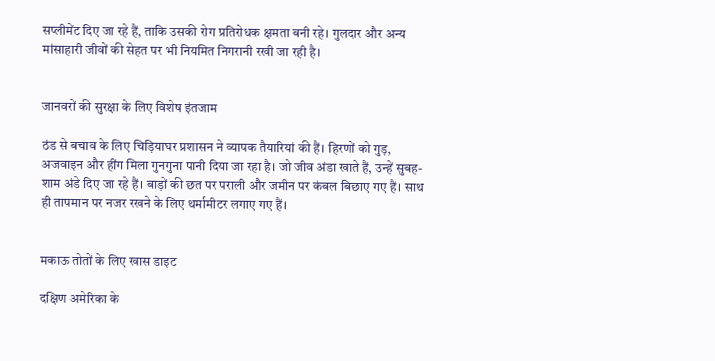सप्लीमेंट दिए जा रहे हैं, ताकि उसकी रोग प्रतिरोधक क्षमता बनी रहे। गुलदार और अन्य मांसाहारी जीवों की सेहत पर भी नियमित निगरानी रखी जा रही है।


जानवरों की सुरक्षा के लिए विशेष इंतजाम

ठंड से बचाव के लिए चिड़ियाघर प्रशासन ने व्यापक तैयारियां की हैं। हिरणों को गुड़, अजवाइन और हींग मिला गुनगुना पानी दिया जा रहा है। जो जीव अंडा खाते हैं, उन्हें सुबह-शाम अंडे दिए जा रहे हैं। बाड़ों की छत पर पराली और जमीन पर कंबल बिछाए गए हैं। साथ ही तापमान पर नजर रखने के लिए थर्मामीटर लगाए गए हैं।


मकाऊ तोतों के लिए खास डाइट

दक्षिण अमेरिका के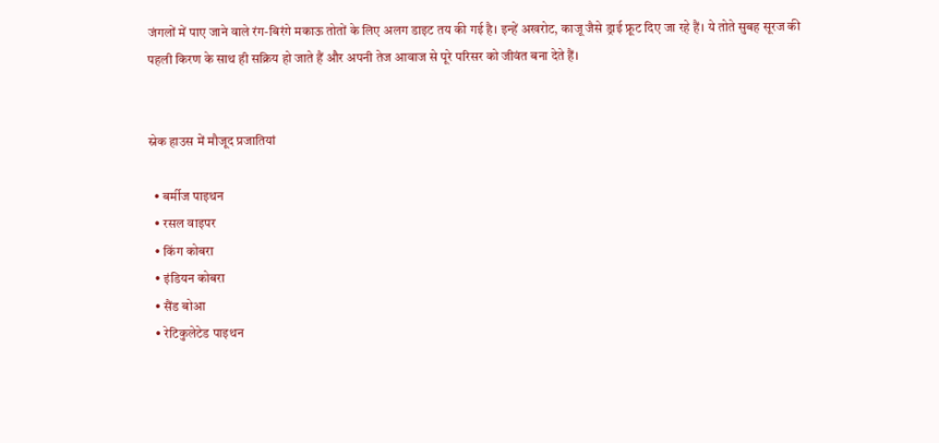जंगलों में पाए जाने वाले रंग-बिरंगे मकाऊ तोतों के लिए अलग डाइट तय की गई है। इन्हें अखरोट, काजू जैसे ड्राई फ्रूट दिए जा रहे हैं। ये तोते सुबह सूरज की पहली किरण के साथ ही सक्रिय हो जाते हैं और अपनी तेज आवाज से पूरे परिसर को जीवंत बना देते हैं।


स्नेक हाउस में मौजूद प्रजातियां

  • बर्मीज पाइथन
  • रसल वाइपर
  • किंग कोबरा
  • इंडियन कोबरा
  • सैंड बोआ
  • रेटिकुलेटेड पाइथन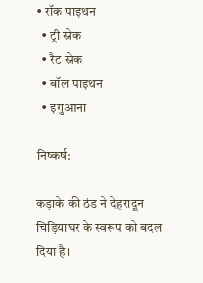• रॉक पाइथन
  • ट्री स्नेक
  • रैट स्नेक
  • बॉल पाइथन
  • इगुआना

निष्कर्ष:

कड़ाके की ठंड ने देहरादून चिड़ियाघर के स्वरूप को बदल दिया है।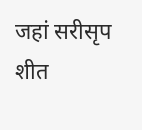जहां सरीसृप शीत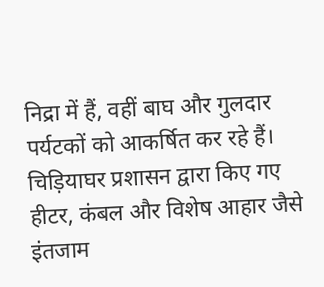निद्रा में हैं, वहीं बाघ और गुलदार पर्यटकों को आकर्षित कर रहे हैं। चिड़ियाघर प्रशासन द्वारा किए गए हीटर, कंबल और विशेष आहार जैसे इंतजाम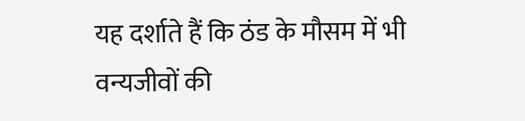यह दर्शाते हैं कि ठंड के मौसम में भी वन्यजीवों की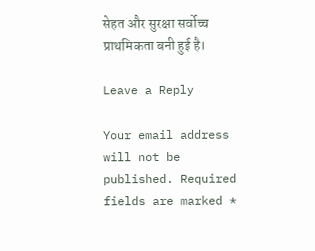सेहत और सुरक्षा सर्वोच्च प्राथमिकता बनी हुई है।

Leave a Reply

Your email address will not be published. Required fields are marked *